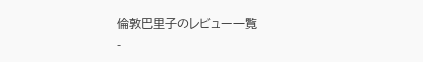倫敦巴里子のレビュー一覧
-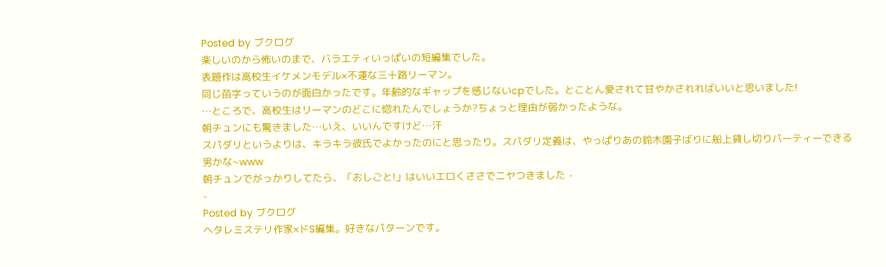Posted by ブクログ
楽しいのから怖いのまで、バラエティいっぱいの短編集でした。
表題作は高校生イケメンモデル×不運な三十路リーマン。
同じ苗字っていうのが面白かったです。年齢的なギャップを感じないcpでした。とことん愛されて甘やかされればいいと思いました!
…ところで、高校生はリーマンのどこに惚れたんでしょうか?ちょっと理由が弱かったような。
朝チュンにも驚きました…いえ、いいんですけど…汗
スパダリというよりは、キラキラ彼氏でよかったのにと思ったり。スパダリ定義は、やっぱりあの鈴木園子ばりに船上貸し切りパーティーできる男かな~www
朝チュンでがっかりしてたら、「おしごと!」はいいエロくささでニヤつきました -
-
Posted by ブクログ
ヘタレミステリ作家×ドS編集。好きなパターンです。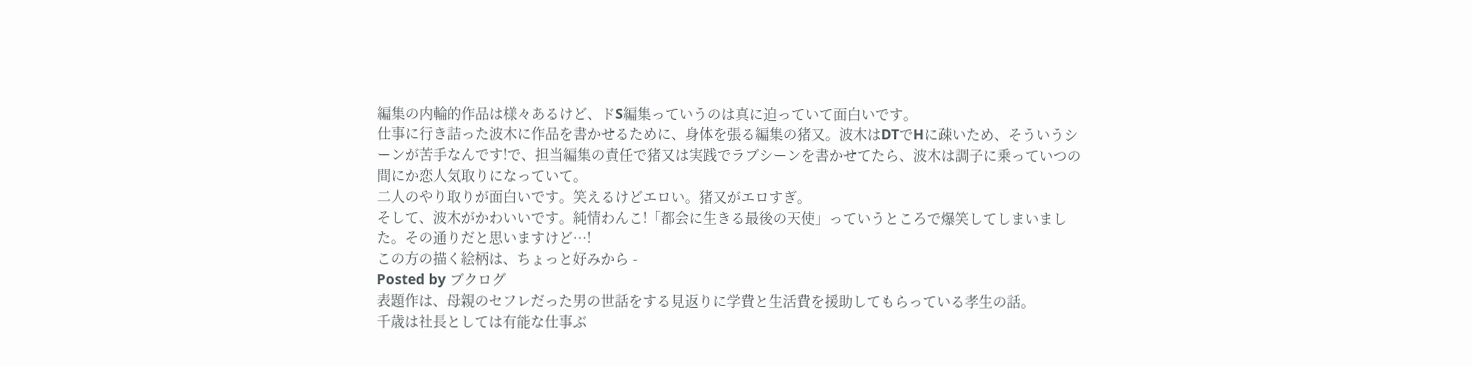編集の内輪的作品は様々あるけど、ドS編集っていうのは真に迫っていて面白いです。
仕事に行き詰った波木に作品を書かせるために、身体を張る編集の猪又。波木はDTでHに疎いため、そういうシーンが苦手なんです!で、担当編集の責任で猪又は実践でラブシーンを書かせてたら、波木は調子に乗っていつの間にか恋人気取りになっていて。
二人のやり取りが面白いです。笑えるけどエロい。猪又がエロすぎ。
そして、波木がかわいいです。純情わんこ!「都会に生きる最後の天使」っていうところで爆笑してしまいました。その通りだと思いますけど…!
この方の描く絵柄は、ちょっと好みから -
Posted by ブクログ
表題作は、母親のセフレだった男の世話をする見返りに学費と生活費を援助してもらっている孝生の話。
千歳は社長としては有能な仕事ぶ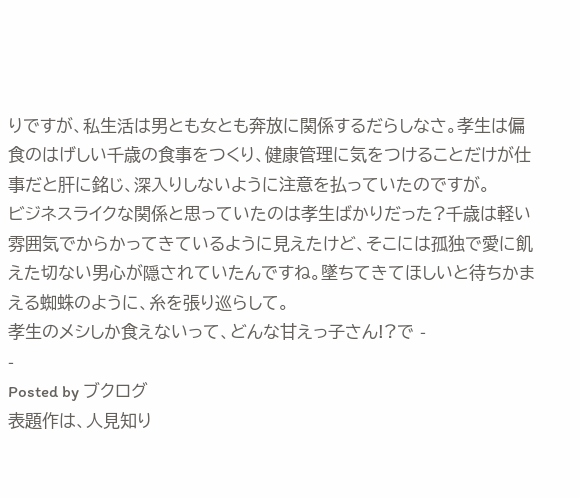りですが、私生活は男とも女とも奔放に関係するだらしなさ。孝生は偏食のはげしい千歳の食事をつくり、健康管理に気をつけることだけが仕事だと肝に銘じ、深入りしないように注意を払っていたのですが。
ビジネスライクな関係と思っていたのは孝生ばかりだった?千歳は軽い雰囲気でからかってきているように見えたけど、そこには孤独で愛に飢えた切ない男心が隠されていたんですね。墜ちてきてほしいと待ちかまえる蜘蛛のように、糸を張り巡らして。
孝生のメシしか食えないって、どんな甘えっ子さん!?で -
-
Posted by ブクログ
表題作は、人見知り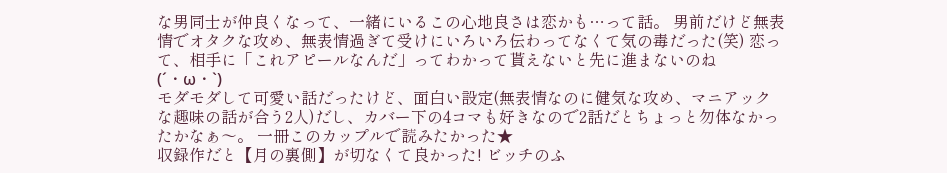な男同士が仲良くなって、一緒にいるこの心地良さは恋かも…って話。 男前だけど無表情でオタクな攻め、無表情過ぎて受けにいろいろ伝わってなくて気の毒だった(笑) 恋って、相手に「これアピールなんだ」ってわかって貰えないと先に進まないのね(´・ω・`)
モダモダして可愛い話だったけど、面白い設定(無表情なのに健気な攻め、マニアックな趣味の話が合う2人)だし、カバー下の4コマも好きなので2話だとちょっと勿体なかったかなぁ〜。 一冊このカップルで読みたかった★
収録作だと【月の裏側】が切なくて良かった! ビッチのふ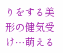りをする美形の健気受け…萌える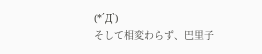(*´Д`)
そして相変わらず、巴里子